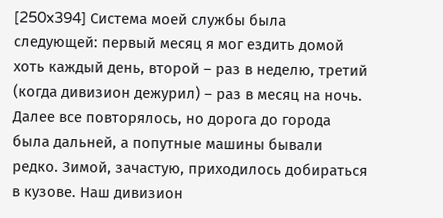[250x394] Система моей службы была следующей: первый месяц я мог ездить домой хоть каждый день, второй – раз в неделю, третий (когда дивизион дежурил) – раз в месяц на ночь. Далее все повторялось, но дорога до города была дальней, а попутные машины бывали редко. Зимой, зачастую, приходилось добираться в кузове. Наш дивизион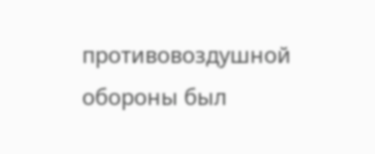противовоздушной обороны был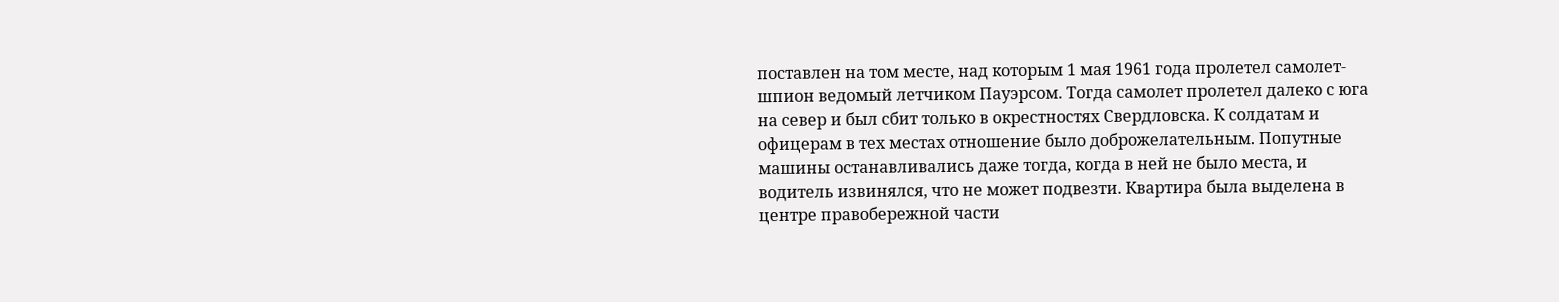поставлен на том месте, над которым 1 мая 1961 года пролетел самолет-шпион ведомый летчиком Пауэрсом. Тогда самолет пролетел далеко с юга на север и был сбит только в окрестностях Свердловска. К солдатам и офицерам в тех местах отношение было доброжелательным. Попутные машины останавливались даже тогда, когда в ней не было места, и водитель извинялся, что не может подвезти. Квартира была выделена в центре правобережной части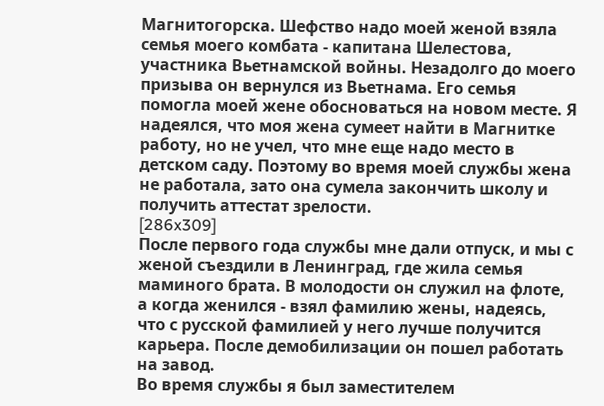Магнитогорска. Шефство надо моей женой взяла семья моего комбата - капитана Шелестова, участника Вьетнамской войны. Незадолго до моего призыва он вернулся из Вьетнама. Его семья помогла моей жене обосноваться на новом месте. Я надеялся, что моя жена сумеет найти в Магнитке работу, но не учел, что мне еще надо место в детском саду. Поэтому во время моей службы жена не работала, зато она сумела закончить школу и получить аттестат зрелости.
[286x309]
После первого года службы мне дали отпуск, и мы с женой съездили в Ленинград, где жила семья маминого брата. В молодости он служил на флоте, а когда женился - взял фамилию жены, надеясь, что с русской фамилией у него лучше получится карьера. После демобилизации он пошел работать на завод.
Во время службы я был заместителем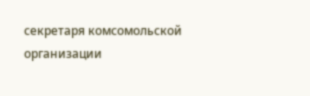секретаря комсомольской организации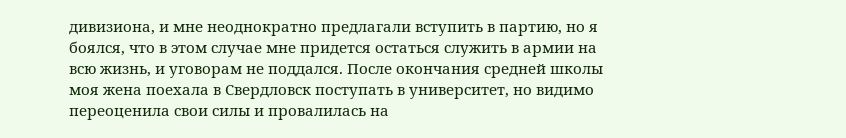дивизиона, и мне неоднократно предлагали вступить в партию, но я боялся, что в этом случае мне придется остаться служить в армии на всю жизнь, и уговорам не поддался. После окончания средней школы моя жена поехала в Свердловск поступать в университет, но видимо переоценила свои силы и провалилась на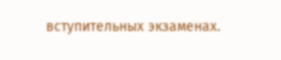вступительных экзаменах.